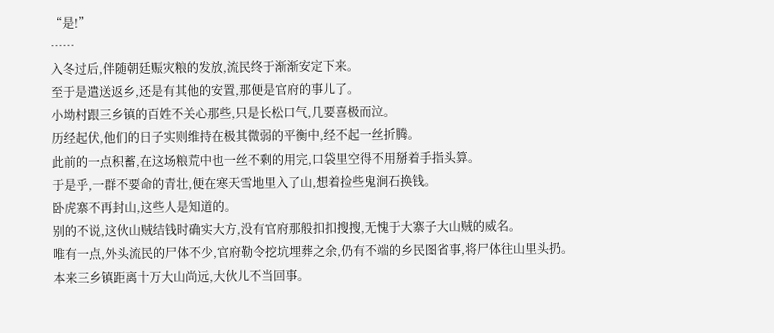“是!”
……
入冬过后,伴随朝廷赈灾粮的发放,流民终于渐渐安定下来。
至于是遣送返乡,还是有其他的安置,那便是官府的事儿了。
小坳村跟三乡镇的百姓不关心那些,只是长松口气,几要喜极而泣。
历经起伏,他们的日子实则维持在极其微弱的平衡中,经不起一丝折腾。
此前的一点积蓄,在这场粮荒中也一丝不剩的用完,口袋里空得不用掰着手指头算。
于是乎,一群不要命的青壮,便在寒天雪地里入了山,想着捡些鬼涧石换钱。
卧虎寨不再封山,这些人是知道的。
别的不说,这伙山贼结钱时确实大方,没有官府那般扣扣搜搜,无愧于大寨子大山贼的威名。
唯有一点,外头流民的尸体不少,官府勒令挖坑埋葬之余,仍有不端的乡民图省事,将尸体往山里头扔。
本来三乡镇距离十万大山尚远,大伙儿不当回事。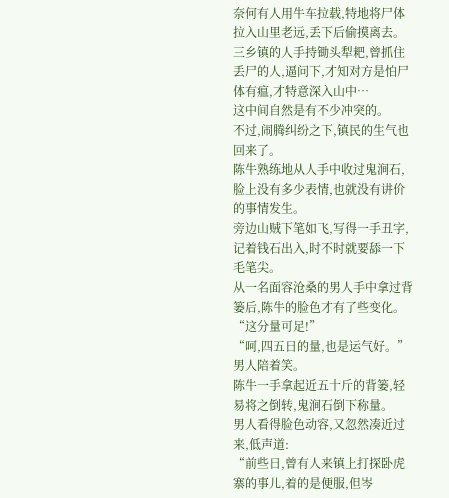奈何有人用牛车拉载,特地将尸体拉入山里老远,丢下后偷摸离去。
三乡镇的人手持锄头犁耙,曾抓住丢尸的人,逼问下,才知对方是怕尸体有瘟,才特意深入山中…
这中间自然是有不少冲突的。
不过,闹腾纠纷之下,镇民的生气也回来了。
陈牛熟练地从人手中收过鬼涧石,脸上没有多少表情,也就没有讲价的事情发生。
旁边山贼下笔如飞,写得一手丑字,记着钱石出入,时不时就要舔一下毛笔尖。
从一名面容沧桑的男人手中拿过背篓后,陈牛的脸色才有了些变化。
“这分量可足!”
“呵,四五日的量,也是运气好。”男人陪着笑。
陈牛一手拿起近五十斤的背篓,轻易将之倒转,鬼涧石倒下称量。
男人看得脸色动容,又忽然凑近过来,低声道:
“前些日,曾有人来镇上打探卧虎寨的事儿,着的是便服,但岑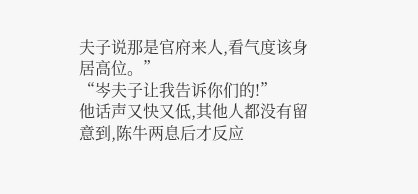夫子说那是官府来人,看气度该身居高位。”
“岑夫子让我告诉你们的!”
他话声又快又低,其他人都没有留意到,陈牛两息后才反应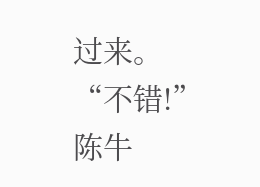过来。
“不错!”
陈牛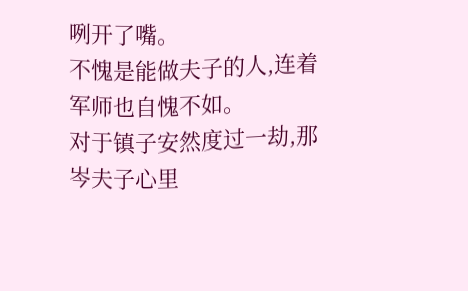咧开了嘴。
不愧是能做夫子的人,连着军师也自愧不如。
对于镇子安然度过一劫,那岑夫子心里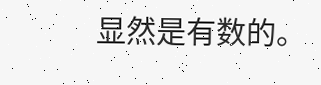显然是有数的。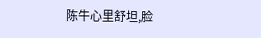陈牛心里舒坦,脸